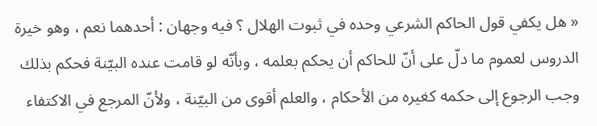« هل يكفي قول الحاكم الشرعي وحده في ثبوت الهلال ؟ فيه وجهان : أحدهما نعم ، وهو خيرة الدروس لعموم ما دلّ على أنّ للحاكم أن يحكم بعلمه ، وبأنّه لو قامت عنده البيّنة فحكم بذلك وجب الرجوع إلى حكمه كغيره من الأحكام ، والعلم أقوى من البيّنة ، ولأنّ المرجع في الاكتفاء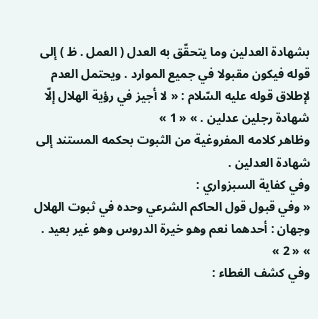بشهادة العدلين وما يتحقّق به العدل ( العمل . ظ ) إلى قوله فيكون مقبولا في جميع الموارد . ويحتمل العدم لإطلاق قوله عليه السّلام : « لا أجيز في رؤية الهلال إلّا شهادة رجلين عدلين . » « 1 »
وظاهر كلامه المفروغية من الثبوت بحكمه المستند إلى شهادة العدلين .
وفي كفاية السبزواري :
« وفي قبول قول الحاكم الشرعي وحده في ثبوت الهلال وجهان : أحدهما نعم وهو خيرة الدروس وهو غير بعيد . » « 2 »
وفي كشف الغطاء :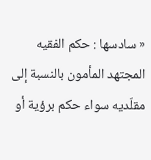« سادسها : حكم الفقيه المجتهد المأمون بالنسبة إلى مقلّديه سواء حكم برؤية أو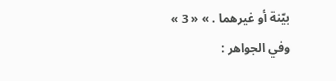بيّنة أو غيرهما . » « 3 »
وفي الجواهر :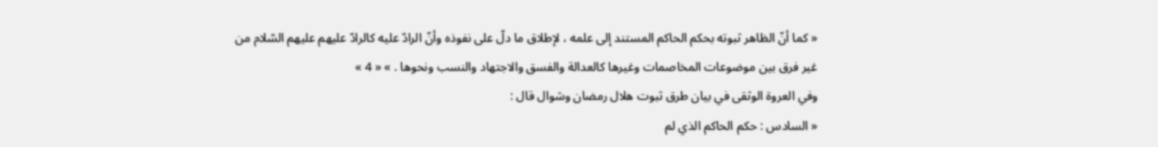« كما أنّ الظاهر ثبوته بحكم الحاكم المستند إلى علمه ، لإطلاق ما دلّ على نفوذه وأنّ الرادّ عليه كالرادّ عليهم عليهم السّلام من غير فرق بين موضوعات المخاصمات وغيرها كالعدالة والفسق والاجتهاد والنسب ونحوها . » « 4 »
وفي العروة الوثقى في بيان طرق ثبوت هلال رمضان وشوال قال :
« السادس : حكم الحاكم الذي لم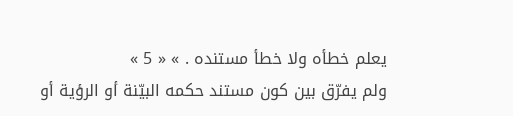يعلم خطأه ولا خطأ مستنده . » « 5 »
ولم يفرّق بين كون مستند حكمه البيّنة أو الرؤية أو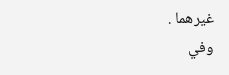غيرهما .
وفي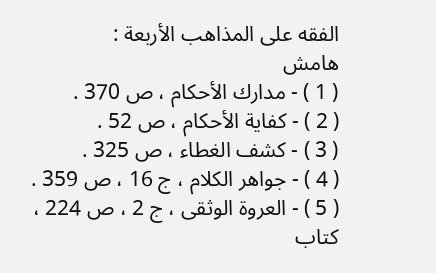الفقه على المذاهب الأربعة :
هامش
( 1 ) - مدارك الأحكام ، ص 370 .
( 2 ) - كفاية الأحكام ، ص 52 .
( 3 ) - كشف الغطاء ، ص 325 .
( 4 ) - جواهر الكلام ، ج 16 ، ص 359 .
( 5 ) - العروة الوثقى ، ج 2 ، ص 224 ، كتاب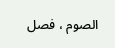الصوم ، فصل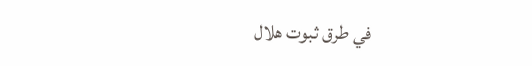في طرق ثبوت هلال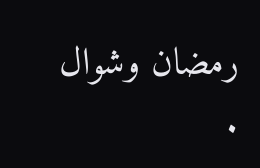رمضان وشوال .